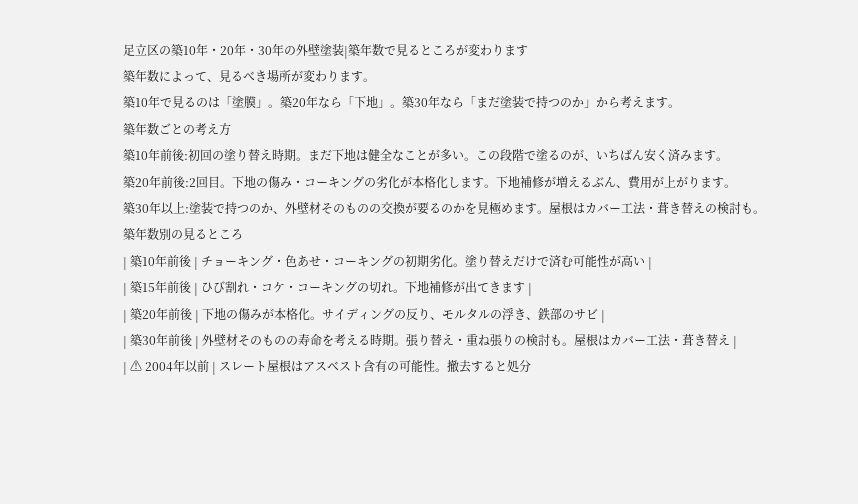足立区の築10年・20年・30年の外壁塗装|築年数で見るところが変わります
築年数によって、見るべき場所が変わります。
築10年で見るのは「塗膜」。築20年なら「下地」。築30年なら「まだ塗装で持つのか」から考えます。
築年数ごとの考え方
築10年前後:初回の塗り替え時期。まだ下地は健全なことが多い。この段階で塗るのが、いちばん安く済みます。
築20年前後:2回目。下地の傷み・コーキングの劣化が本格化します。下地補修が増えるぶん、費用が上がります。
築30年以上:塗装で持つのか、外壁材そのものの交換が要るのかを見極めます。屋根はカバー工法・葺き替えの検討も。
築年数別の見るところ
| 築10年前後 | チョーキング・色あせ・コーキングの初期劣化。塗り替えだけで済む可能性が高い |
| 築15年前後 | ひび割れ・コケ・コーキングの切れ。下地補修が出てきます |
| 築20年前後 | 下地の傷みが本格化。サイディングの反り、モルタルの浮き、鉄部のサビ |
| 築30年前後 | 外壁材そのものの寿命を考える時期。張り替え・重ね張りの検討も。屋根はカバー工法・葺き替え |
| ⚠ 2004年以前 | スレート屋根はアスベスト含有の可能性。撤去すると処分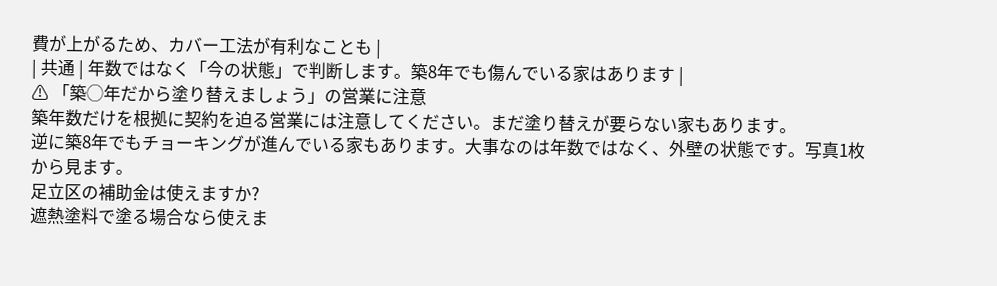費が上がるため、カバー工法が有利なことも |
| 共通 | 年数ではなく「今の状態」で判断します。築8年でも傷んでいる家はあります |
⚠ 「築◯年だから塗り替えましょう」の営業に注意
築年数だけを根拠に契約を迫る営業には注意してください。まだ塗り替えが要らない家もあります。
逆に築8年でもチョーキングが進んでいる家もあります。大事なのは年数ではなく、外壁の状態です。写真1枚から見ます。
足立区の補助金は使えますか?
遮熱塗料で塗る場合なら使えま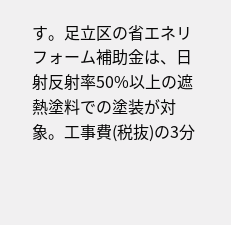す。足立区の省エネリフォーム補助金は、日射反射率50%以上の遮熱塗料での塗装が対象。工事費(税抜)の3分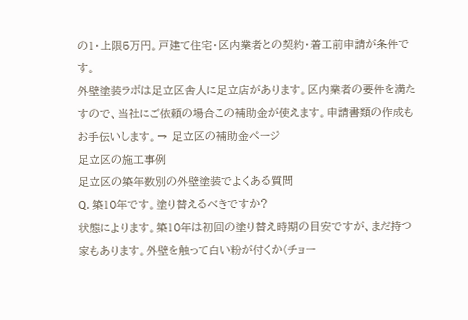の1・上限5万円。戸建て住宅・区内業者との契約・着工前申請が条件です。
外壁塗装ラボは足立区舎人に足立店があります。区内業者の要件を満たすので、当社にご依頼の場合この補助金が使えます。申請書類の作成もお手伝いします。→ 足立区の補助金ページ
足立区の施工事例
足立区の築年数別の外壁塗装でよくある質問
Q. 築10年です。塗り替えるべきですか?
状態によります。築10年は初回の塗り替え時期の目安ですが、まだ持つ家もあります。外壁を触って白い粉が付くか(チョー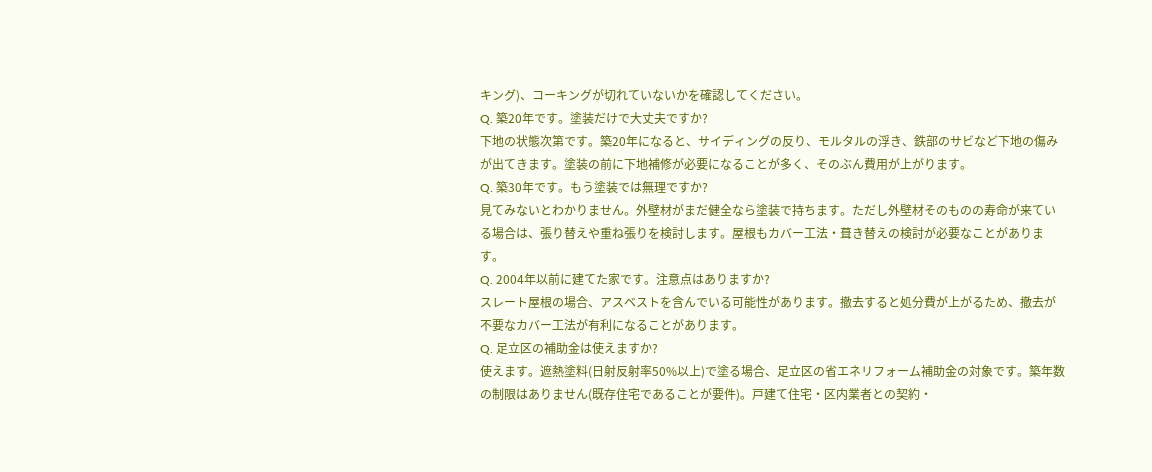キング)、コーキングが切れていないかを確認してください。
Q. 築20年です。塗装だけで大丈夫ですか?
下地の状態次第です。築20年になると、サイディングの反り、モルタルの浮き、鉄部のサビなど下地の傷みが出てきます。塗装の前に下地補修が必要になることが多く、そのぶん費用が上がります。
Q. 築30年です。もう塗装では無理ですか?
見てみないとわかりません。外壁材がまだ健全なら塗装で持ちます。ただし外壁材そのものの寿命が来ている場合は、張り替えや重ね張りを検討します。屋根もカバー工法・葺き替えの検討が必要なことがあります。
Q. 2004年以前に建てた家です。注意点はありますか?
スレート屋根の場合、アスベストを含んでいる可能性があります。撤去すると処分費が上がるため、撤去が不要なカバー工法が有利になることがあります。
Q. 足立区の補助金は使えますか?
使えます。遮熱塗料(日射反射率50%以上)で塗る場合、足立区の省エネリフォーム補助金の対象です。築年数の制限はありません(既存住宅であることが要件)。戸建て住宅・区内業者との契約・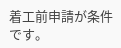着工前申請が条件です。